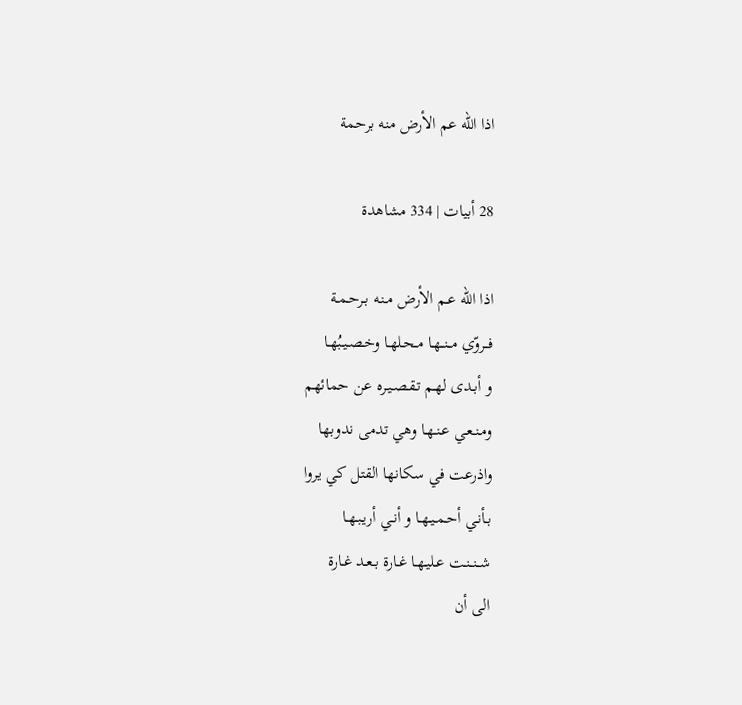اذا الله عم الأرض منه برحمة

28 أبيات | 334 مشاهدة

اذا الله عـم الأرض مـنـه بـرحـمـة
فــروّي مــنــهـا مـحـلهـا وخـصـيـبُهـا
و أبـدى لهـم تـقـصـيـره عن حمائهم
ومـنـعـي عـنـهـا وهي تدمى ندوبها
واذرعت في سكانها القتل كي يروا
بـأنـي أحـمـيـهـا و أنـي أريـبـهـا
شــنــنـت عـليـهـا غـارة بـعـد غـارة
الى أن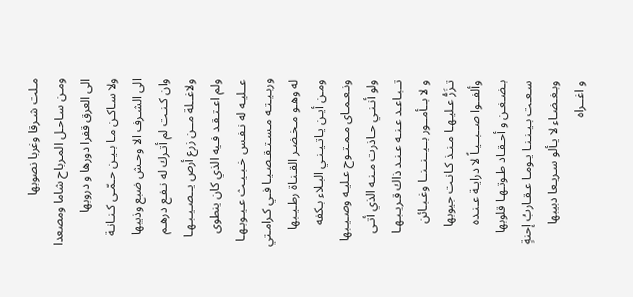مـلت شـرقا وغربا نصوبها
ومـن سـاحـل المـرباح شاما ومصعدا
الى العرق قفرا دورها و دروبها
ولا سـاكـن مـا بـيـن حـمّـى كـنـانـة
الى الشـرف الا وحـش ضبع وذيبها
وان كـنـت لم أتـرك له نـفـع درهـم
ولاغــلة مــن زرع أرص يــصـيـبـهـا
ولم اعـتـقـد فـيه الذي كان ينطوى
عــليـه له نـفـس خـبـيـث عـيـوبـهـا
وربـيـتـه مـسـتـقـصـيـا فـي كـرامـتي
له وهـو مـخـضـر القـنـاة رطـيـبها
ومـن أيـن يـاتـيـنـي البـلاء بـكفه
ونـعـمـاى مـمـتـوح عـليـه وصـيـبها
ولو أنـنـي حـاذرت مـنـه الذي أتـى
تــبـاعـد عـنـه عـنـد ذاك قـريـبـهـا
و لا بــأمــور بــيــنــنــا وغـبـائن
تـزَرُّ عـليـهـا مـنـذ كـانـت جيوبها
وألفــوا صــبــيـاً لا درايـة عـنـده
بـضـغـن و أحـقـاد طـوتـهـا قلوبها
سـعـت بـيـنـنـا يـومـا عـقـاربُ إحنةٍ
وبـغـضـاء لا يـألو سـريـعا دبيبها
و اغــراه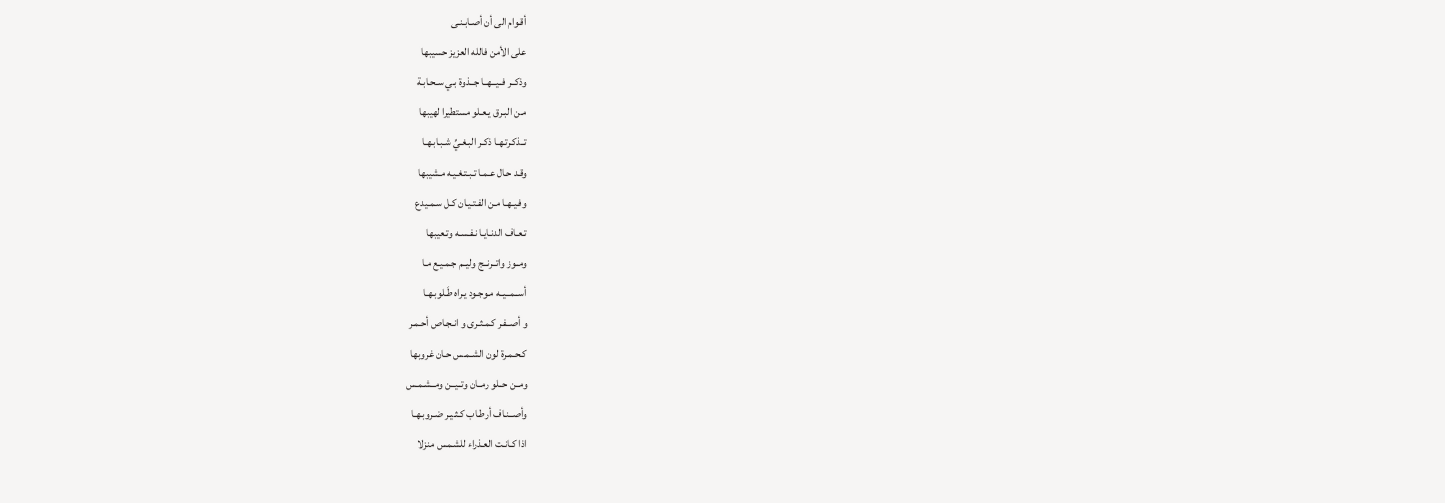أقـوام الى أن أصـابـنـى
على الأمن فالله العزيز حسيبها
وذكــر فــيــهــا جــذوة بـي سـحـابـة
مـن البـرق يـعـلو مستطيرا لهيبها
تــذكـرتـهـا ذكـر البـغـيِّ شـبـابـهـا
وقـد حـال عـمـا تـبـتـغـيـه مـشيبها
وفـيـهـا مـن الفـتـيـان كـل سـمـيدع
تـعـاف الدنـايـا نـفـسـه وتـعيبها
ومــوز واتــرنــج وليــم جـمـيـع مـا
أســمــيــه مـوجـود يـراه طَـلوبـهـا
و أصــفـر كـمـثـرى و انـجـاص أحـمـر
كـحـمـرة لون الشـمـس حـان غروبها
ومــن حــلو رمــان وتــيــن ومــشـمـس
وأصــنـاف أرطـاب كـثـيـر ضـروبـهـا
اذا كـانـت العـذراء للشـمس منزلا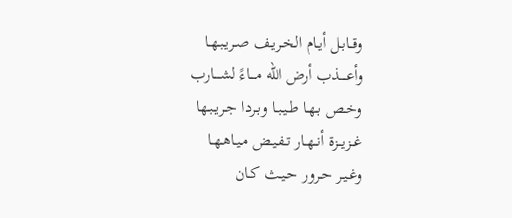وقــابـل أيـام الخـريـف صـريـبـهـا
وأعــــذب أرض الله مــــاءً لشــــارب
وخـص بـهـا طـيـبـا وبـردا جـريـبـها
غــزيــزة أنــهـار تـفـيـض مـيـاهـهـا
وغـيـر حـرور حـيـث كـان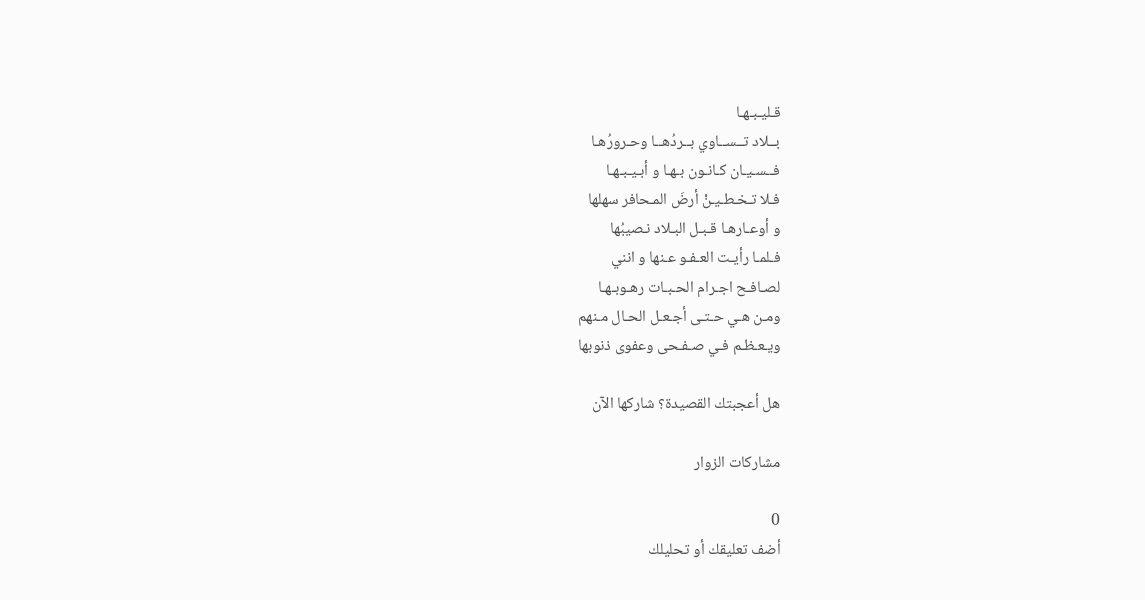قـليـبـهـا
بــلاد تــســاوي بــردُهــا وحـرورُهـا
فــسـيـان كـانـون بـهـا و أبـيـبـهـا
فـلا تـخـطـيـنْ أرضَ المـحافر سهلها
و أوعـارهـا قـبـل البـلاد نـصيبُها
فـلمـا رأيـت العـفـو عـنها و انني
لصـافـح اجـرام الحـبـات رهـوبـهـا
ومـن هـي حـتـى أجـعـل الحـال مـنهم
ويـعـظـم فـي صـفـحى وعفوى ذنوبها

هل أعجبتك القصيدة؟ شاركها الآن

مشاركات الزوار

0
أضف تعليقك أو تحليلك